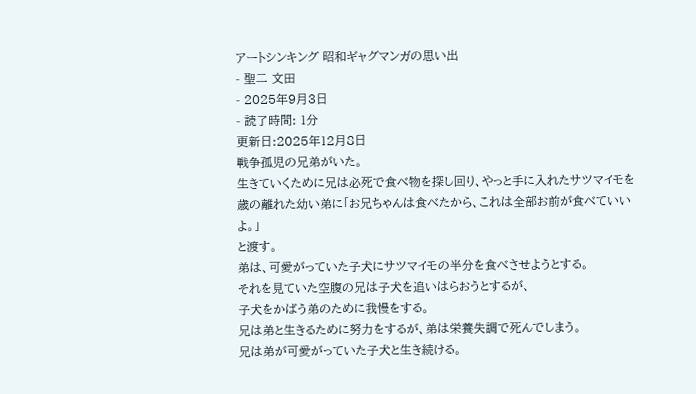アートシンキング 昭和ギャグマンガの思い出
- 聖二 文田
- 2025年9月3日
- 読了時間: 1分
更新日:2025年12月8日
戦争孤児の兄弟がいた。
生きていくために兄は必死で食べ物を探し回り、やっと手に入れたサツマイモを
歳の離れた幼い弟に「お兄ちゃんは食べたから、これは全部お前が食べていいよ。」
と渡す。
弟は、可愛がっていた子犬にサツマイモの半分を食べさせようとする。
それを見ていた空腹の兄は子犬を追いはらおうとするが、
子犬をかばう弟のために我慢をする。
兄は弟と生きるために努力をするが、弟は栄養失調で死んでしまう。
兄は弟が可愛がっていた子犬と生き続ける。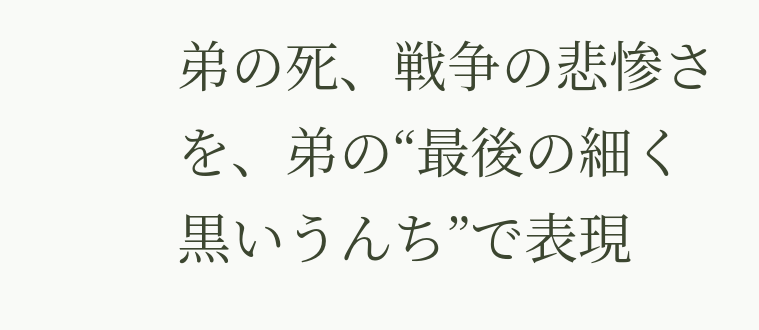弟の死、戦争の悲惨さを、弟の“最後の細く黒いうんち”で表現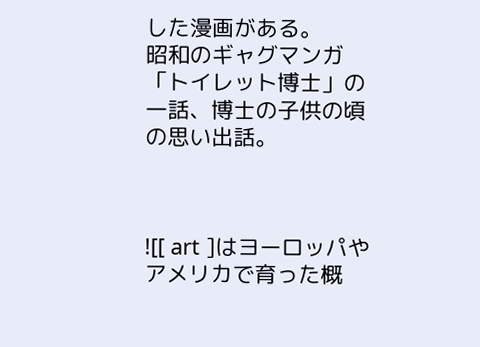した漫画がある。
昭和のギャグマンガ「トイレット博士」の一話、博士の子供の頃の思い出話。



![[ art ]はヨーロッパやアメリカで育った概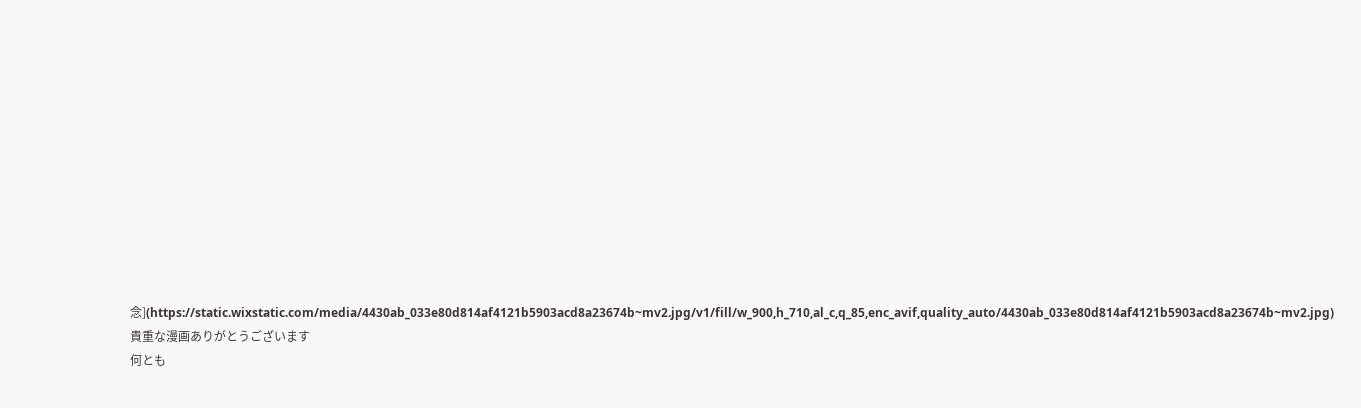念](https://static.wixstatic.com/media/4430ab_033e80d814af4121b5903acd8a23674b~mv2.jpg/v1/fill/w_900,h_710,al_c,q_85,enc_avif,quality_auto/4430ab_033e80d814af4121b5903acd8a23674b~mv2.jpg)
貴重な漫画ありがとうございます
何とも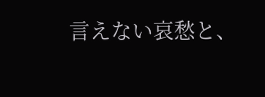言えない哀愁と、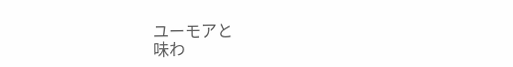ユーモアと
味わ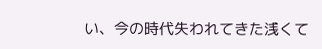い、今の時代失われてきた浅くて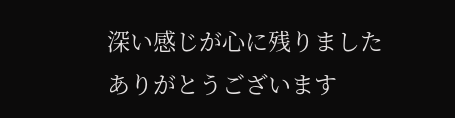深い感じが心に残りました
ありがとうございます